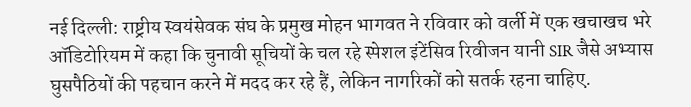नई दिल्ली: राष्ट्रीय स्वयंसेवक संघ के प्रमुख मोहन भागवत ने रविवार को वर्ली में एक खचाखच भरे ऑडिटोरियम में कहा कि चुनावी सूचियों के चल रहे स्पेशल इंटेंसिव रिवीजन यानी SIR जैसे अभ्यास घुसपैठियों की पहचान करने में मदद कर रहे हैं, लेकिन नागरिकों को सतर्क रहना चाहिए.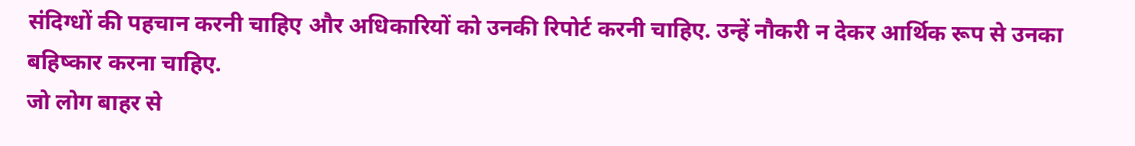संदिग्धों की पहचान करनी चाहिए और अधिकारियों को उनकी रिपोर्ट करनी चाहिए. उन्हें नौकरी न देकर आर्थिक रूप से उनका बहिष्कार करना चाहिए.
जो लोग बाहर से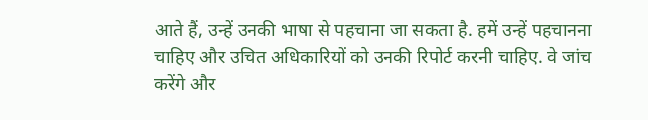आते हैं, उन्हें उनकी भाषा से पहचाना जा सकता है. हमें उन्हें पहचानना चाहिए और उचित अधिकारियों को उनकी रिपोर्ट करनी चाहिए. वे जांच करेंगे और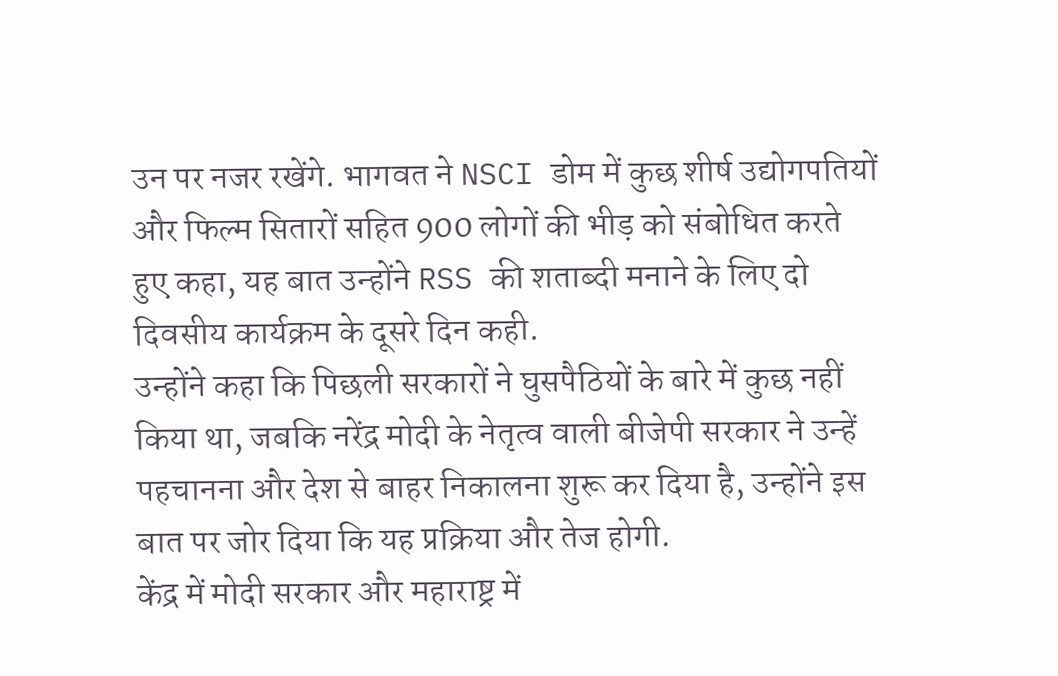उन पर नजर रखेंगे. भागवत ने NSCI डोम में कुछ शीर्ष उद्योगपतियों और फिल्म सितारों सहित 900 लोगों की भीड़ को संबोधित करते हुए कहा, यह बात उन्होंने RSS की शताब्दी मनाने के लिए दो दिवसीय कार्यक्रम के दूसरे दिन कही.
उन्होंने कहा कि पिछली सरकारों ने घुसपैठियों के बारे में कुछ नहीं किया था, जबकि नरेंद्र मोदी के नेतृत्व वाली बीजेपी सरकार ने उन्हें पहचानना और देश से बाहर निकालना शुरू कर दिया है, उन्होंने इस बात पर जोर दिया कि यह प्रक्रिया और तेज होगी.
केंद्र में मोदी सरकार और महाराष्ट्र में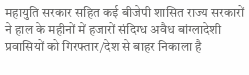महायुति सरकार सहित कई बीजेपी शासित राज्य सरकारों ने हाल के महीनों में हजारों संदिग्ध अवैध बांग्लादेशी प्रवासियों को गिरफ्तार/देश से बाहर निकाला है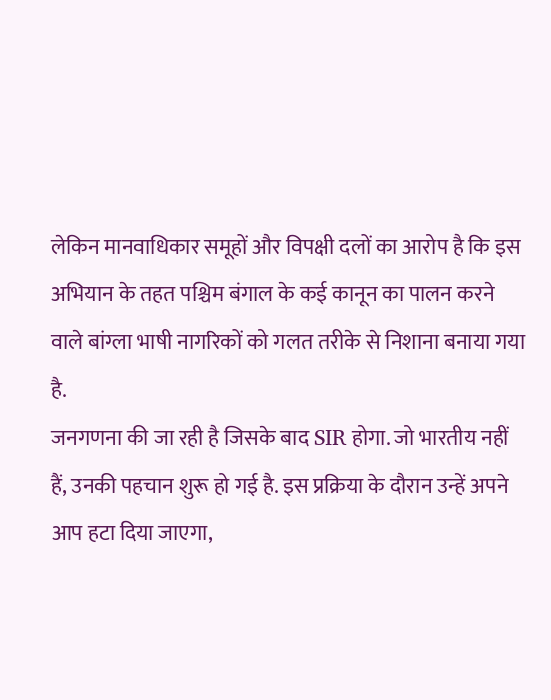लेकिन मानवाधिकार समूहों और विपक्षी दलों का आरोप है कि इस अभियान के तहत पश्चिम बंगाल के कई कानून का पालन करने वाले बांग्ला भाषी नागरिकों को गलत तरीके से निशाना बनाया गया है.
जनगणना की जा रही है जिसके बाद SIR होगा. जो भारतीय नहीं हैं, उनकी पहचान शुरू हो गई है. इस प्रक्रिया के दौरान उन्हें अपने आप हटा दिया जाएगा,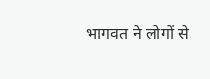भागवत ने लोगों से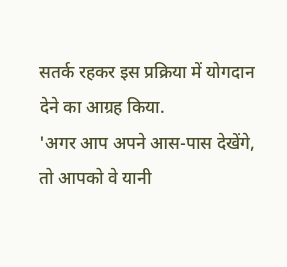सतर्क रहकर इस प्रक्रिया में योगदान देने का आग्रह किया.
'अगर आप अपने आस-पास देखेंगे, तो आपको वे यानी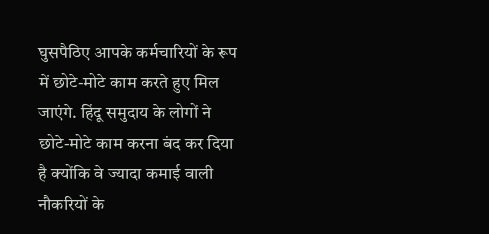घुसपैठिए आपके कर्मचारियों के रूप में छोटे-मोटे काम करते हुए मिल जाएंगे. हिंदू समुदाय के लोगों ने छोटे-मोटे काम करना बंद कर दिया है क्योंकि वे ज्यादा कमाई वाली नौकरियों के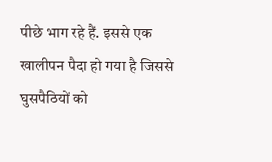पीछे भाग रहे हैं. इससे एक खालीपन पैदा हो गया है जिससे घुसपैठियों को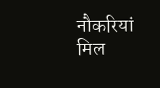नौकरियां मिल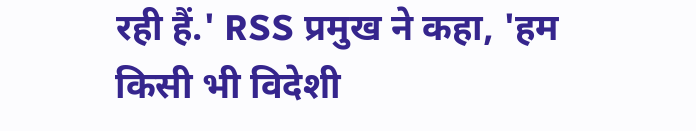रही हैं.' RSS प्रमुख ने कहा, 'हम किसी भी विदेशी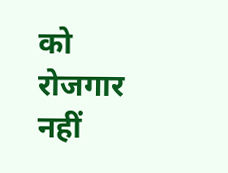को रोजगार नहीं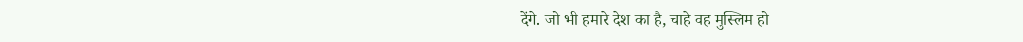देंगे. जो भी हमारे देश का है, चाहे वह मुस्लिम हो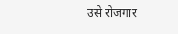उसे रोजगार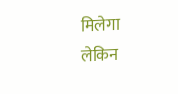मिलेगा लेकिन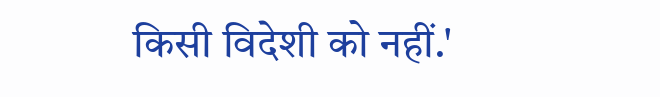किसी विदेशी को नहीं.'